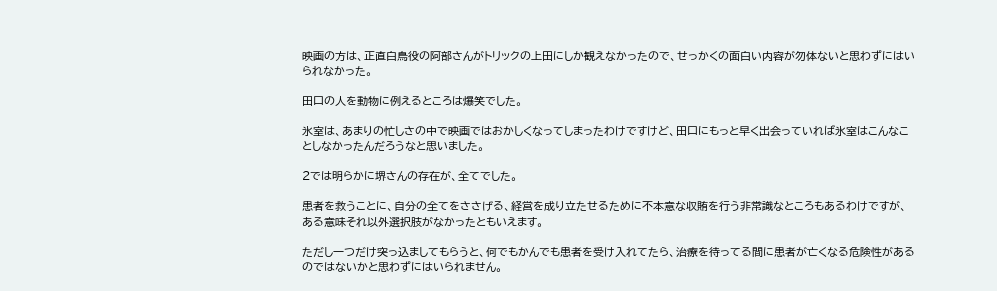映画の方は、正直白鳥役の阿部さんがトリックの上田にしか観えなかったので、せっかくの面白い内容が勿体ないと思わずにはいられなかった。

田口の人を動物に例えるところは爆笑でした。

氷室は、あまりの忙しさの中で映画ではおかしくなってしまったわけですけど、田口にもっと早く出会っていれば氷室はこんなことしなかったんだろうなと思いました。

2では明らかに堺さんの存在が、全てでした。

患者を救うことに、自分の全てをささげる、経営を成り立たせるために不本意な収賄を行う非常識なところもあるわけですが、ある意味それ以外選択肢がなかったともいえます。

ただし一つだけ突っ込ましてもらうと、何でもかんでも患者を受け入れてたら、治療を待ってる間に患者が亡くなる危険性があるのではないかと思わずにはいられません。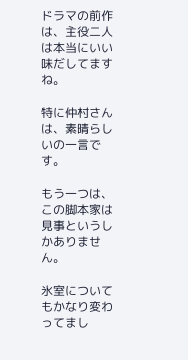ドラマの前作は、主役二人は本当にいい味だしてますね。

特に仲村さんは、素晴らしいの一言です。

もう一つは、この脚本家は見事というしかありません。

氷室についてもかなり変わってまし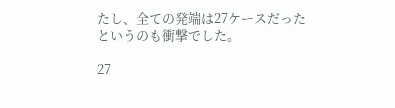たし、全ての発端は27ケースだったというのも衝撃でした。

27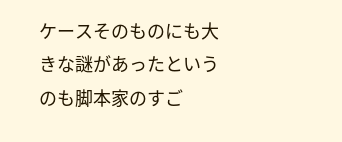ケースそのものにも大きな謎があったというのも脚本家のすご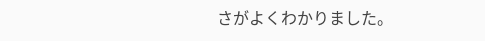さがよくわかりました。